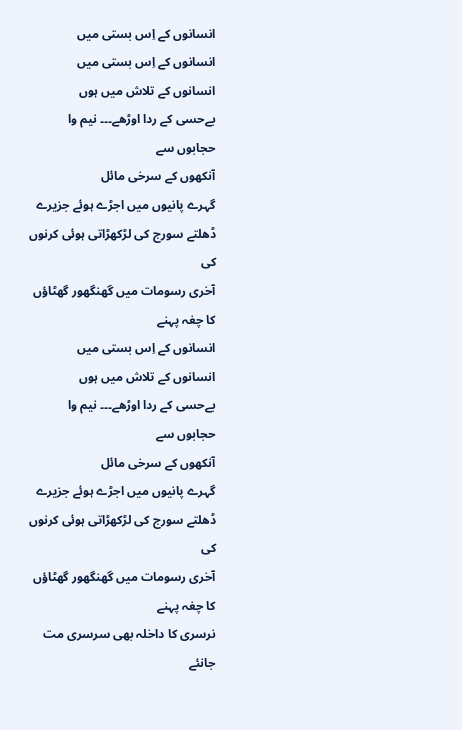انسانوں کے اِس بستی میں
انسانوں کے اِس بستی میں
انسانوں کے تلاش میں ہوں
بےحسی کے ردا اوڑھے۔۔۔ نیم وا حجابوں سے
آنكھوں کے سرخی مائل
گہرے پانیوں میں اجڑے ہوئے جزیرے
ڈھلتے سورج کی لڑکھڑاتی ہوئی کرنوں کی
آخری رسومات میں گھنگھور گھٹاؤں کا چغہ پہنے
انسانوں کے اِس بستی میں
انسانوں کے تلاش میں ہوں
بےحسی کے ردا اوڑھے۔۔۔ نیم وا حجابوں سے
آنكھوں کے سرخی مائل
گہرے پانیوں میں اجڑے ہوئے جزیرے
ڈھلتے سورج کی لڑکھڑاتی ہوئی کرنوں کی
آخری رسومات میں گھنگھور گھٹاؤں کا چغہ پہنے
نرسری کا داخلہ بھی سرسری مت جانئے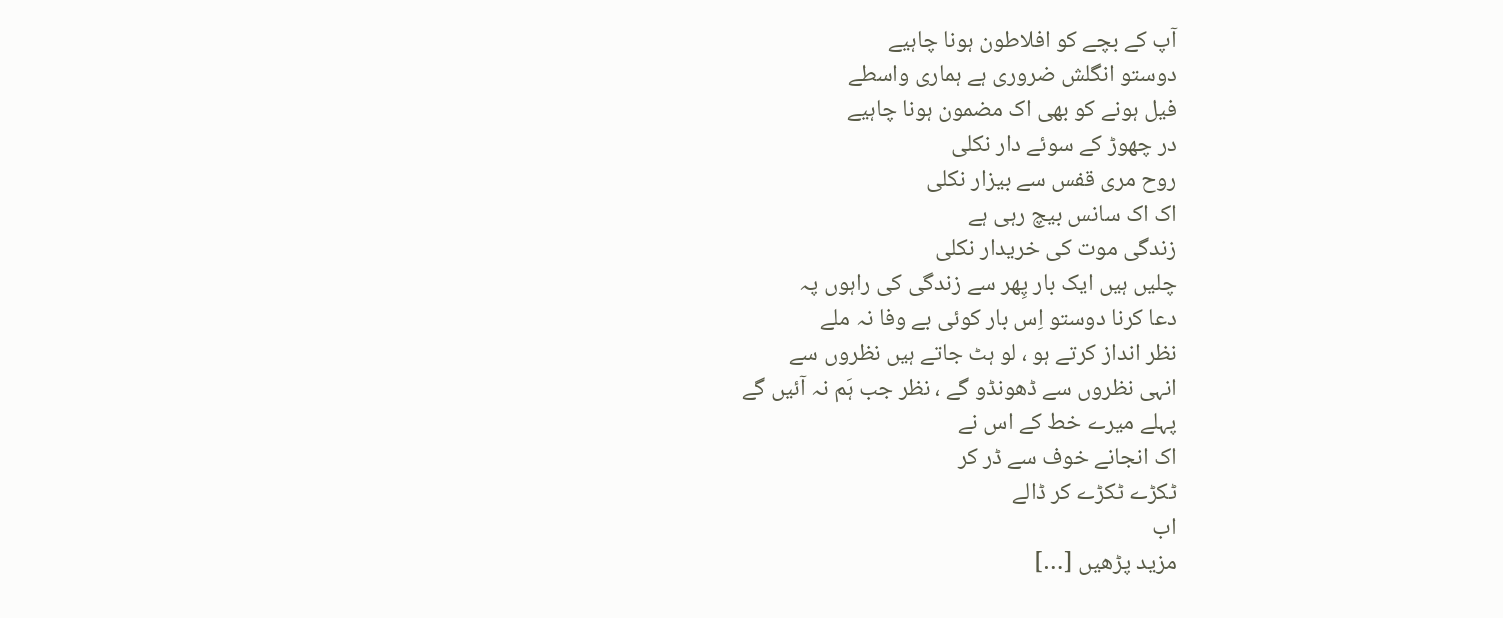آپ كے بچے کو افلاطون ہونا چاہیے
دوستو انگلش ضروری ہے ہماری واسطے
فیل ہونے کو بھی اک مضمون ہونا چاہیے
در چھوڑ کے سوئے دار نکلی
روح مری قفس سے بیزار نکلی
اک اک سانس بیچ رہی ہے
زندگی موت کی خریدار نکلی
چلیں ہیں ایک بار پِھر سے زندگی کی راہوں پہ
دعا کرنا دوستو اِس بار کوئی بے وفا نہ ملے
نظر انداز کرتے ہو ، لو ہٹ جاتے ہیں نظروں سے
انہی نظروں سے ڈھونڈو گے ، نظر جب ہَم نہ آئیں گے
پہلے میرے خط كے اس نے
اک انجانے خوف سے ڈر کر
ٹکڑے ٹکڑے کر ڈالے
اب
مزید پڑھیں […]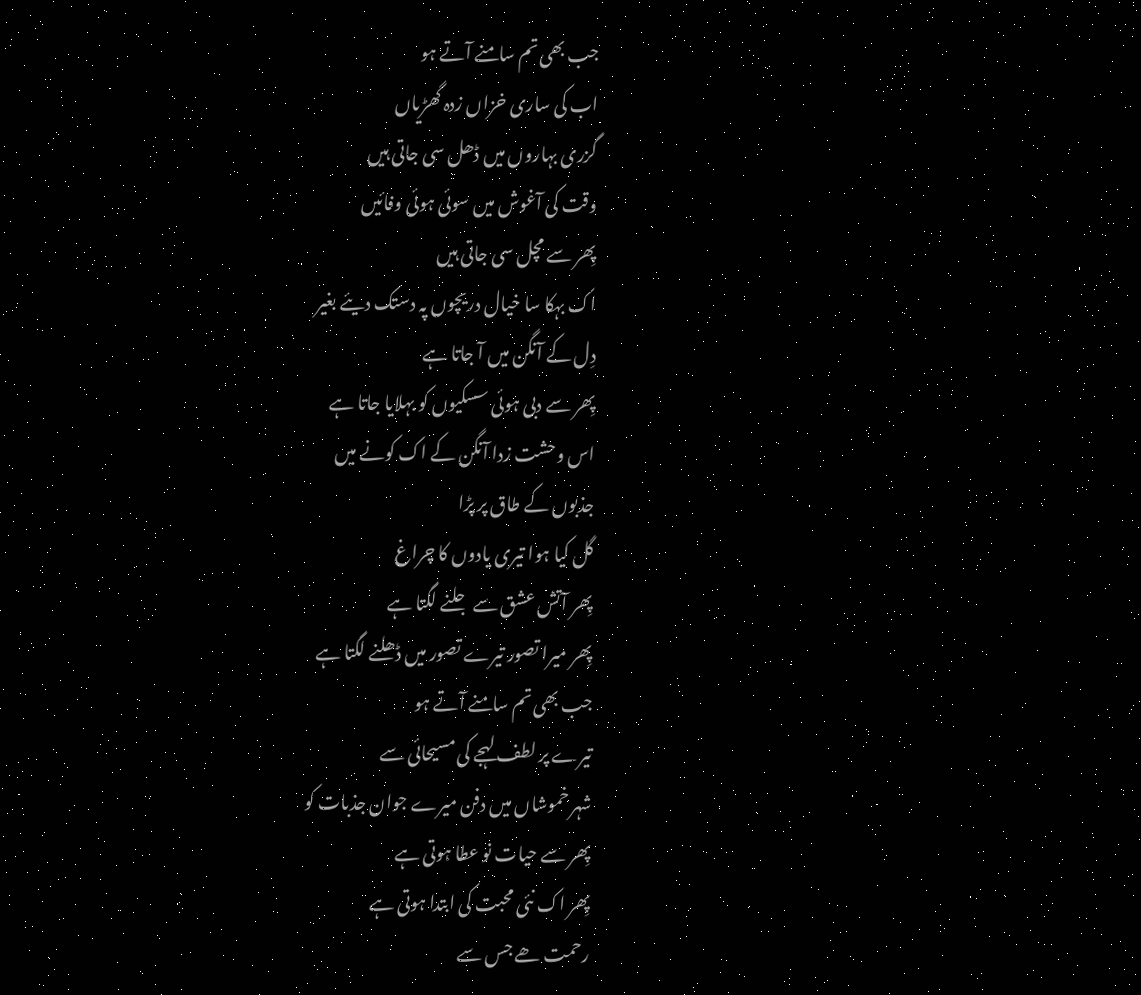جب بھی تم سامنے آتے ہو
اب کی ساری خزاں زدہ گھڑیاں
گزری بہاروں میں ڈھل سی جاتی ہیں
وقت کی آغوش میں سوئی ہوئی وفائیں
پِھر سے مچل سی جاتی ہیں
اک بہکا سا خیال دریچوں پہ دستک دیئے بغیر
دِل کے آنگن میں آ جاتا ہے
پِھر سے دبی ہوئی سسکیوں کو بہلایا جاتا ہے
اس وحشت زدا آنگن کے اک کونے میں
جذبوں کے طاق پر پڑا
گل کیا ہوا تیری یادوں کا چراغ
پِھر آتش عشق سے جلنے لگتا ہے
پِھر میرا تصور تیرے تصور میں ڈھلنے لگتا ہے
جب بھی تم سامنے آتے ہو
تیرے پر لطف لہجے کی مسیحائی سے
شہر خموشاں میں دفن میرے جوان جذبات کو
پِھر سے حیات نو عطا ہوتی ہے
پِھر اک نئی محبت کی ابتدا ہوتی ہے
رحمت ھے جس سے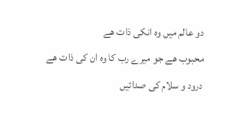دو عالم میں وہ انکی ذات ھے
محبوب ھے جو میرے رب کا وہ ان کی ذات ھے
درود و سلام کی صدائیں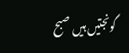گونجتیں ہیں صبح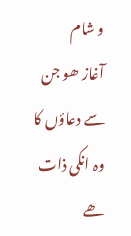و شام
آغاز ھو جن سے دعاؤں کا وہ انکی ذات ھے